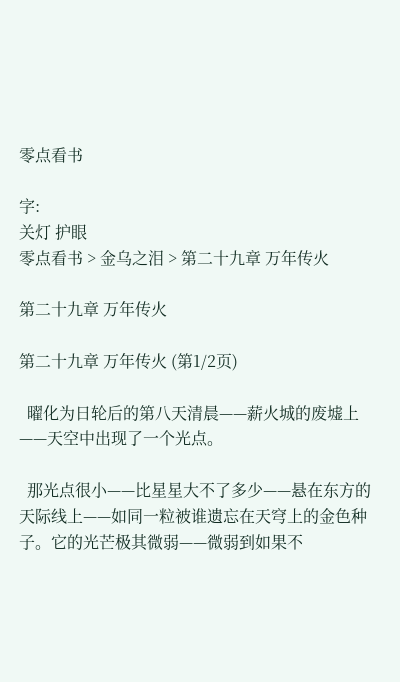零点看书

字:
关灯 护眼
零点看书 > 金乌之泪 > 第二十九章 万年传火

第二十九章 万年传火

第二十九章 万年传火 (第1/2页)

  曜化为日轮后的第八天清晨——薪火城的废墟上——天空中出现了一个光点。

  那光点很小——比星星大不了多少——悬在东方的天际线上——如同一粒被谁遗忘在天穹上的金色种子。它的光芒极其微弱——微弱到如果不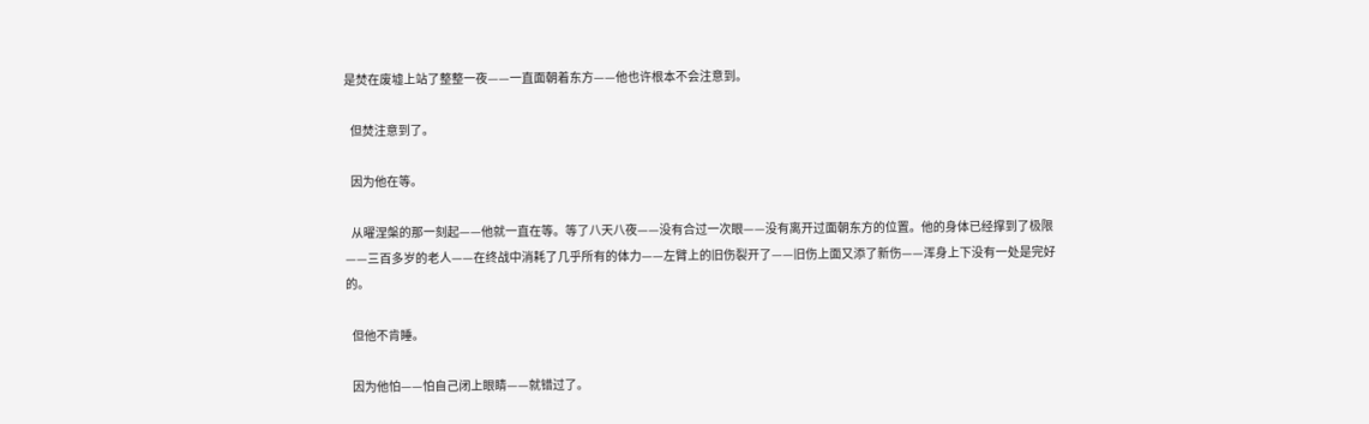是焚在废墟上站了整整一夜——一直面朝着东方——他也许根本不会注意到。

  但焚注意到了。

  因为他在等。

  从曜涅槃的那一刻起——他就一直在等。等了八天八夜——没有合过一次眼——没有离开过面朝东方的位置。他的身体已经撑到了极限——三百多岁的老人——在终战中消耗了几乎所有的体力——左臂上的旧伤裂开了——旧伤上面又添了新伤——浑身上下没有一处是完好的。

  但他不肯睡。

  因为他怕——怕自己闭上眼睛——就错过了。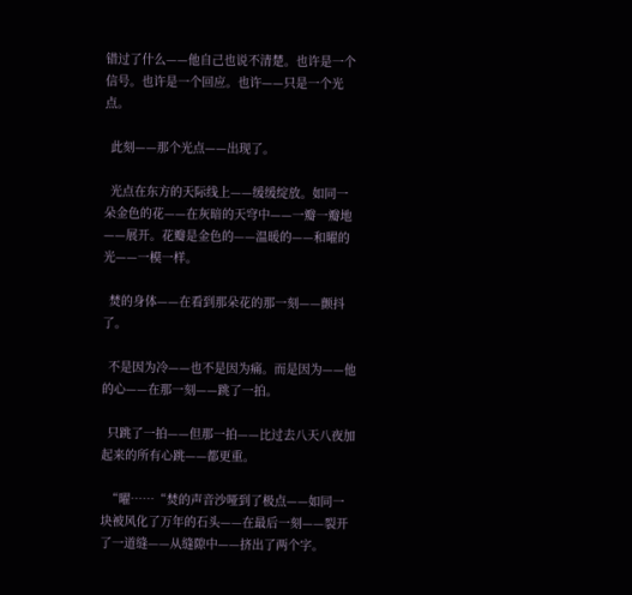错过了什么——他自己也说不清楚。也许是一个信号。也许是一个回应。也许——只是一个光点。

  此刻——那个光点——出现了。

  光点在东方的天际线上——缓缓绽放。如同一朵金色的花——在灰暗的天穹中——一瓣一瓣地——展开。花瓣是金色的——温暖的——和曜的光——一模一样。

  焚的身体——在看到那朵花的那一刻——颤抖了。

  不是因为冷——也不是因为痛。而是因为——他的心——在那一刻——跳了一拍。

  只跳了一拍——但那一拍——比过去八天八夜加起来的所有心跳——都更重。

  “曜……“焚的声音沙哑到了极点——如同一块被风化了万年的石头——在最后一刻——裂开了一道缝——从缝隙中——挤出了两个字。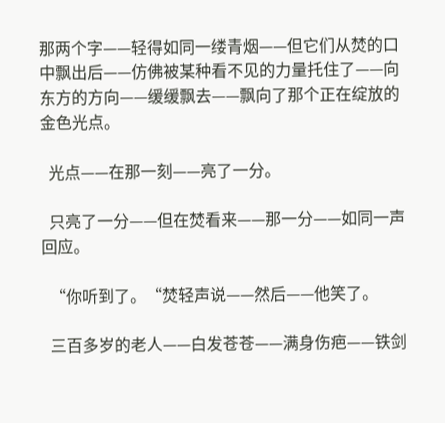那两个字——轻得如同一缕青烟——但它们从焚的口中飘出后——仿佛被某种看不见的力量托住了——向东方的方向——缓缓飘去——飘向了那个正在绽放的金色光点。

  光点——在那一刻——亮了一分。

  只亮了一分——但在焚看来——那一分——如同一声回应。

  “你听到了。“焚轻声说——然后——他笑了。

  三百多岁的老人——白发苍苍——满身伤疤——铁剑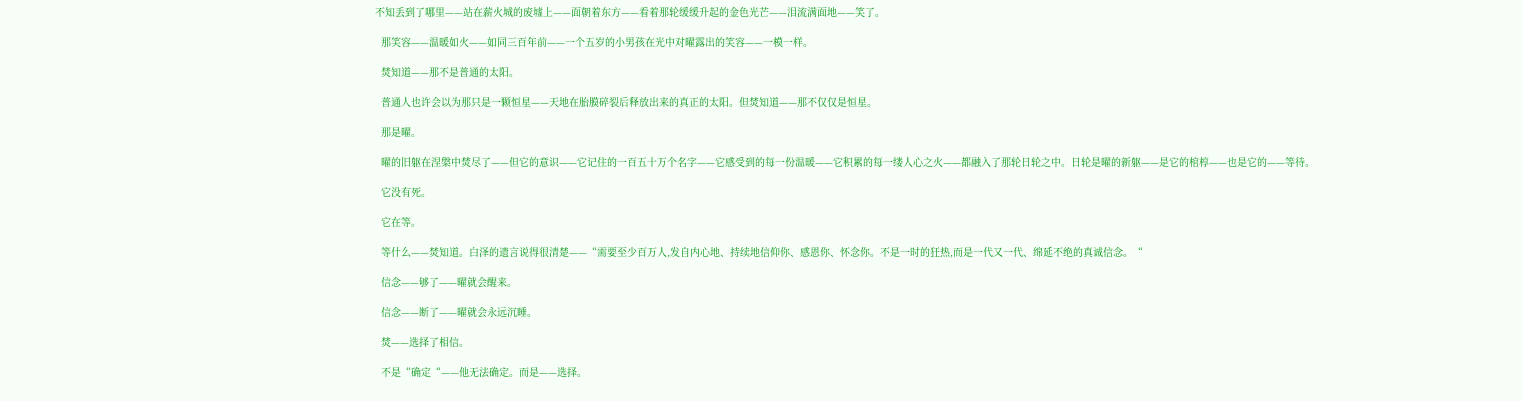不知丢到了哪里——站在薪火城的废墟上——面朝着东方——看着那轮缓缓升起的金色光芒——泪流满面地——笑了。

  那笑容——温暖如火——如同三百年前——一个五岁的小男孩在光中对曜露出的笑容——一模一样。

  焚知道——那不是普通的太阳。

  普通人也许会以为那只是一颗恒星——天地在胎膜碎裂后释放出来的真正的太阳。但焚知道——那不仅仅是恒星。

  那是曜。

  曜的旧躯在涅槃中焚尽了——但它的意识——它记住的一百五十万个名字——它感受到的每一份温暖——它积累的每一缕人心之火——都融入了那轮日轮之中。日轮是曜的新躯——是它的棺椁——也是它的——等待。

  它没有死。

  它在等。

  等什么——焚知道。白泽的遗言说得很清楚——“需要至少百万人,发自内心地、持续地信仰你、感恩你、怀念你。不是一时的狂热,而是一代又一代、绵延不绝的真诚信念。“

  信念——够了——曜就会醒来。

  信念——断了——曜就会永远沉睡。

  焚——选择了相信。

  不是“确定“——他无法确定。而是——选择。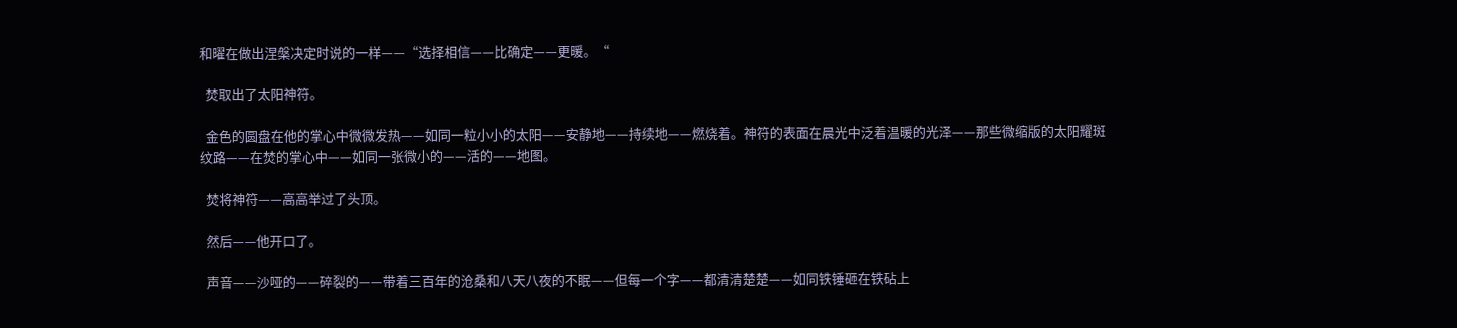和曜在做出涅槃决定时说的一样——“选择相信——比确定——更暖。“

  焚取出了太阳神符。

  金色的圆盘在他的掌心中微微发热——如同一粒小小的太阳——安静地——持续地——燃烧着。神符的表面在晨光中泛着温暖的光泽——那些微缩版的太阳耀斑纹路——在焚的掌心中——如同一张微小的——活的——地图。

  焚将神符——高高举过了头顶。

  然后——他开口了。

  声音——沙哑的——碎裂的——带着三百年的沧桑和八天八夜的不眠——但每一个字——都清清楚楚——如同铁锤砸在铁砧上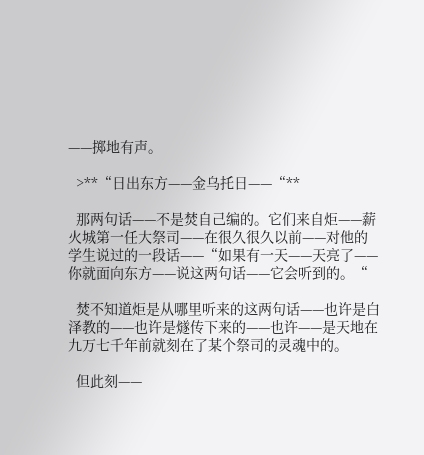——掷地有声。

  >**“日出东方——金乌托日——“**

  那两句话——不是焚自己编的。它们来自炬——薪火城第一任大祭司——在很久很久以前——对他的学生说过的一段话——“如果有一天——天亮了——你就面向东方——说这两句话——它会听到的。“

  焚不知道炬是从哪里听来的这两句话——也许是白泽教的——也许是燧传下来的——也许——是天地在九万七千年前就刻在了某个祭司的灵魂中的。

  但此刻——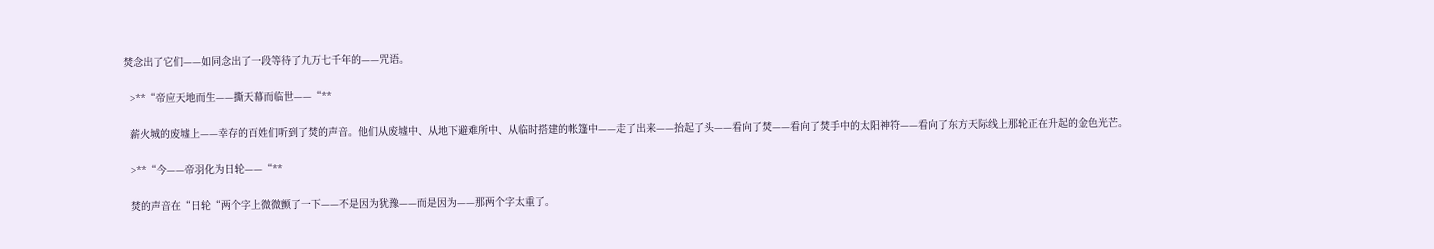焚念出了它们——如同念出了一段等待了九万七千年的——咒语。

  >**“帝应天地而生——撕天幕而临世——“**

  薪火城的废墟上——幸存的百姓们听到了焚的声音。他们从废墟中、从地下避难所中、从临时搭建的帐篷中——走了出来——抬起了头——看向了焚——看向了焚手中的太阳神符——看向了东方天际线上那轮正在升起的金色光芒。

  >**“今——帝羽化为日轮——“**

  焚的声音在“日轮“两个字上微微颤了一下——不是因为犹豫——而是因为——那两个字太重了。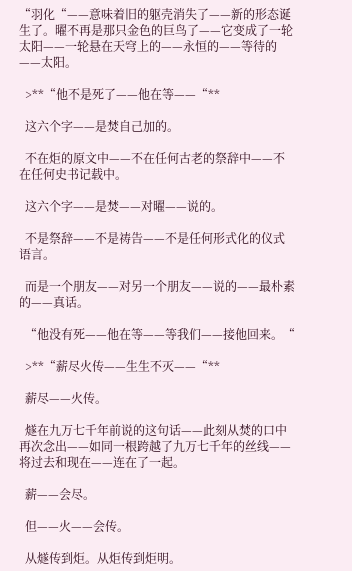“羽化“——意味着旧的躯壳消失了——新的形态诞生了。曜不再是那只金色的巨鸟了——它变成了一轮太阳——一轮悬在天穹上的——永恒的——等待的——太阳。

  >**“他不是死了——他在等——“**

  这六个字——是焚自己加的。

  不在炬的原文中——不在任何古老的祭辞中——不在任何史书记载中。

  这六个字——是焚——对曜——说的。

  不是祭辞——不是祷告——不是任何形式化的仪式语言。

  而是一个朋友——对另一个朋友——说的——最朴素的——真话。

  “他没有死——他在等——等我们——接他回来。“

  >**“薪尽火传——生生不灭——“**

  薪尽——火传。

  燧在九万七千年前说的这句话——此刻从焚的口中再次念出——如同一根跨越了九万七千年的丝线——将过去和现在——连在了一起。

  薪——会尽。

  但——火——会传。

  从燧传到炬。从炬传到炬明。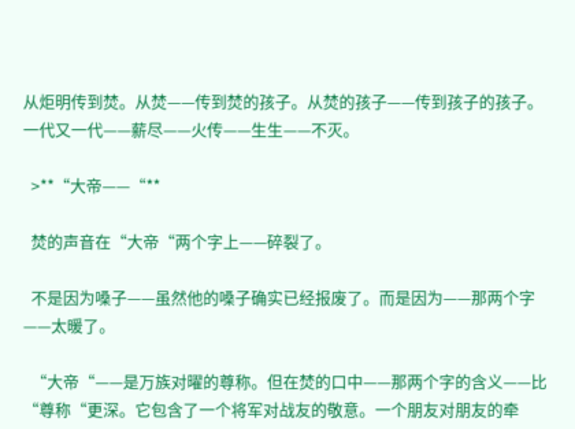从炬明传到焚。从焚——传到焚的孩子。从焚的孩子——传到孩子的孩子。一代又一代——薪尽——火传——生生——不灭。

  >**“大帝——“**

  焚的声音在“大帝“两个字上——碎裂了。

  不是因为嗓子——虽然他的嗓子确实已经报废了。而是因为——那两个字——太暖了。

  “大帝“——是万族对曜的尊称。但在焚的口中——那两个字的含义——比“尊称“更深。它包含了一个将军对战友的敬意。一个朋友对朋友的牵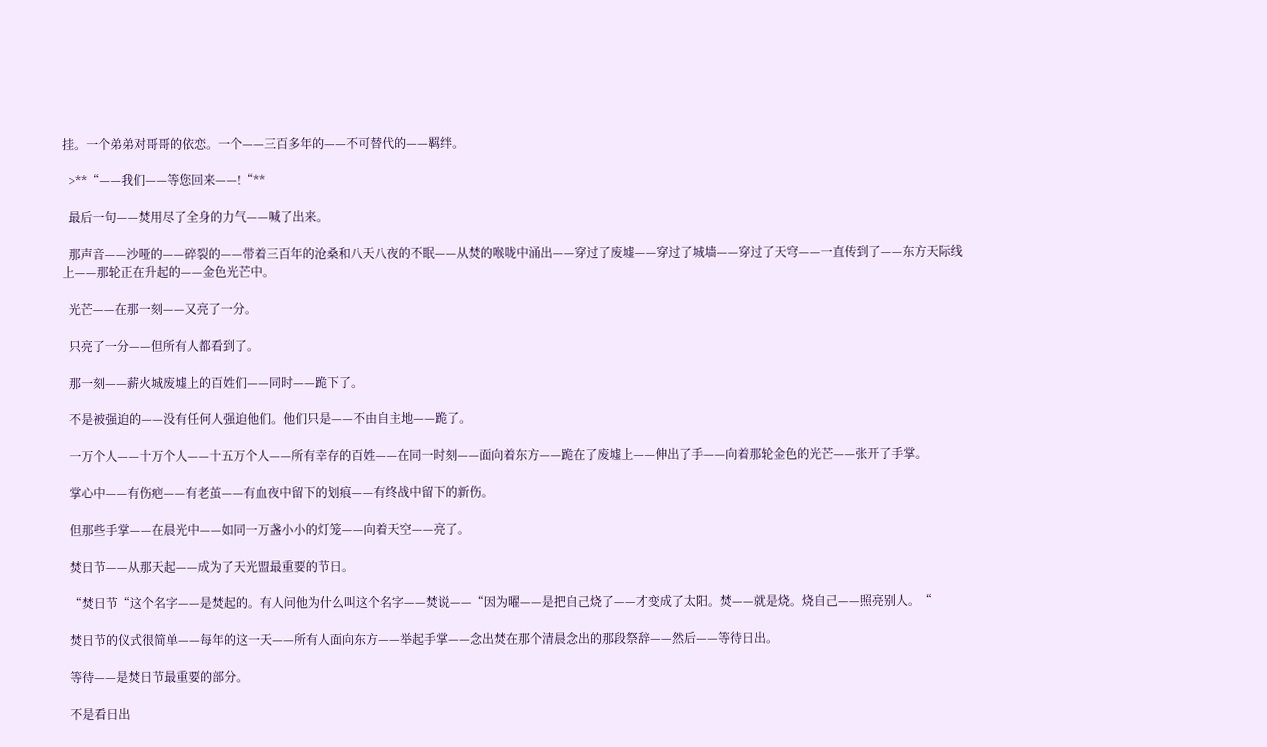挂。一个弟弟对哥哥的依恋。一个——三百多年的——不可替代的——羁绊。

  >**“——我们——等您回来——!“**

  最后一句——焚用尽了全身的力气——喊了出来。

  那声音——沙哑的——碎裂的——带着三百年的沧桑和八天八夜的不眠——从焚的喉咙中涌出——穿过了废墟——穿过了城墙——穿过了天穹——一直传到了——东方天际线上——那轮正在升起的——金色光芒中。

  光芒——在那一刻——又亮了一分。

  只亮了一分——但所有人都看到了。

  那一刻——薪火城废墟上的百姓们——同时——跪下了。

  不是被强迫的——没有任何人强迫他们。他们只是——不由自主地——跪了。

  一万个人——十万个人——十五万个人——所有幸存的百姓——在同一时刻——面向着东方——跪在了废墟上——伸出了手——向着那轮金色的光芒——张开了手掌。

  掌心中——有伤疤——有老茧——有血夜中留下的划痕——有终战中留下的新伤。

  但那些手掌——在晨光中——如同一万盏小小的灯笼——向着天空——亮了。

  焚日节——从那天起——成为了天光盟最重要的节日。

  “焚日节“这个名字——是焚起的。有人问他为什么叫这个名字——焚说——“因为曜——是把自己烧了——才变成了太阳。焚——就是烧。烧自己——照亮别人。“

  焚日节的仪式很简单——每年的这一天——所有人面向东方——举起手掌——念出焚在那个清晨念出的那段祭辞——然后——等待日出。

  等待——是焚日节最重要的部分。

  不是看日出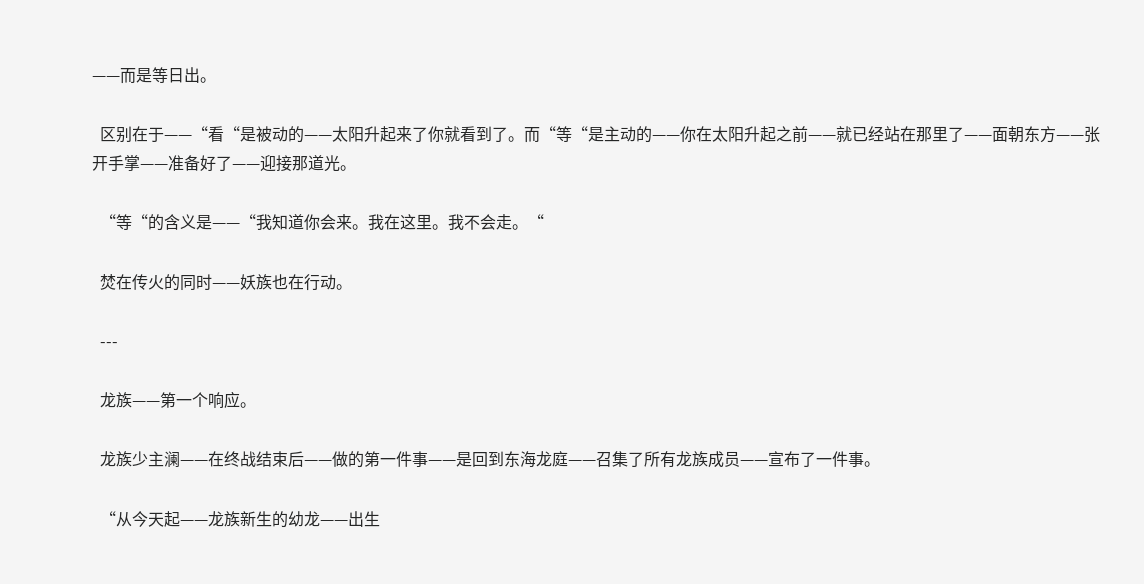——而是等日出。

  区别在于——“看“是被动的——太阳升起来了你就看到了。而“等“是主动的——你在太阳升起之前——就已经站在那里了——面朝东方——张开手掌——准备好了——迎接那道光。

  “等“的含义是——“我知道你会来。我在这里。我不会走。“

  焚在传火的同时——妖族也在行动。

  ---

  龙族——第一个响应。

  龙族少主澜——在终战结束后——做的第一件事——是回到东海龙庭——召集了所有龙族成员——宣布了一件事。

  “从今天起——龙族新生的幼龙——出生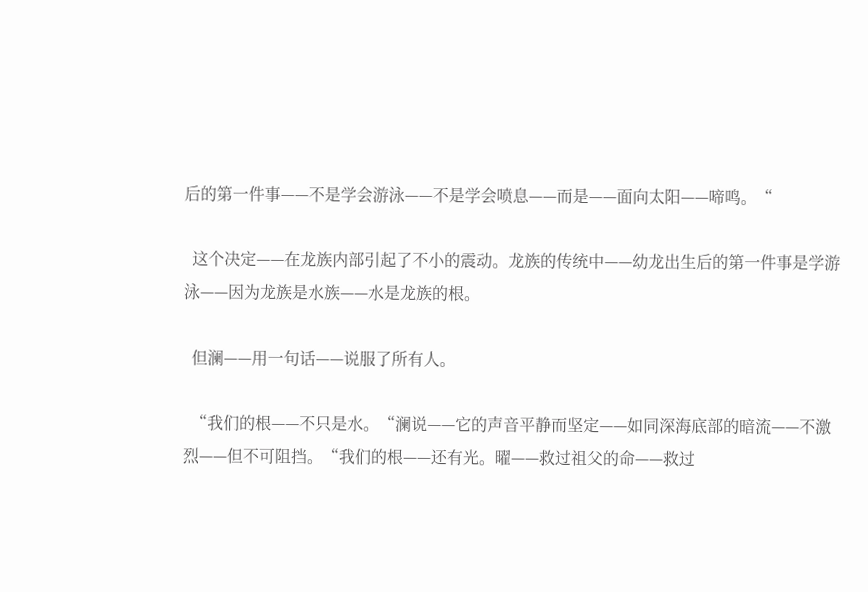后的第一件事——不是学会游泳——不是学会喷息——而是——面向太阳——啼鸣。“

  这个决定——在龙族内部引起了不小的震动。龙族的传统中——幼龙出生后的第一件事是学游泳——因为龙族是水族——水是龙族的根。

  但澜——用一句话——说服了所有人。

  “我们的根——不只是水。“澜说——它的声音平静而坚定——如同深海底部的暗流——不激烈——但不可阻挡。“我们的根——还有光。曜——救过祖父的命——救过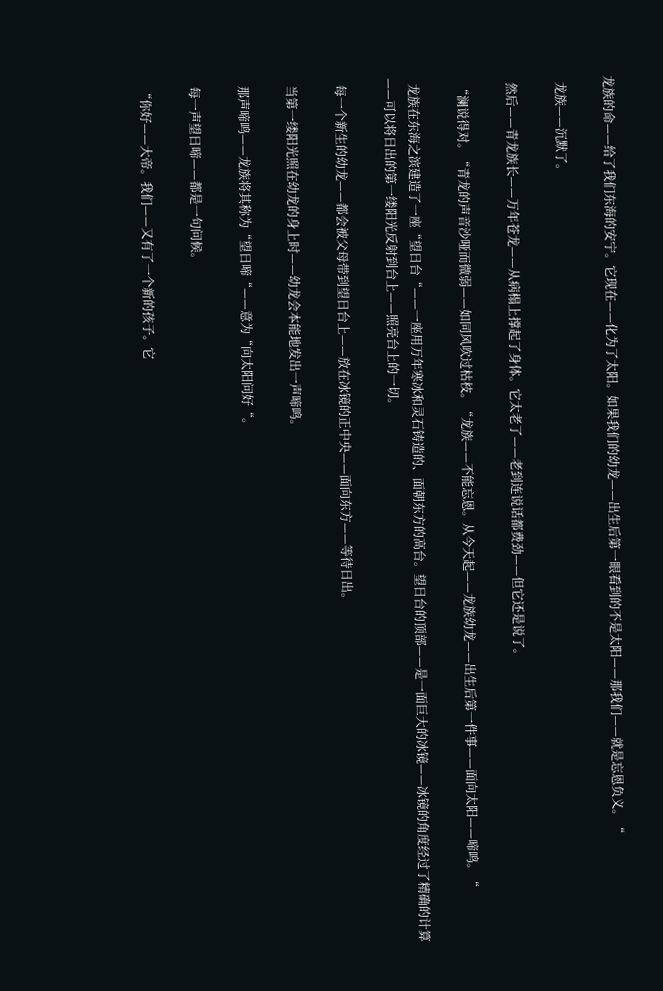龙族的命——给了我们东海的安宁。它现在——化为了太阳。如果我们的幼龙——出生后第一眼看到的不是太阳——那我们——就是忘恩负义。“

  龙族——沉默了。

  然后——青龙族长——万年苍龙——从病榻上撑起了身体。它太老了——老到连说话都费劲——但它还是说了。

  “澜说得对。“青龙的声音沙哑而微弱——如同风吹过枯枝。“龙族——不能忘恩。从今天起——龙族幼龙——出生后第一件事——面向太阳——啼鸣。“

  龙族在东海之滨建造了一座“望日台“——一座用万年寒冰和灵石铸造的、面朝东方的高台。望日台的顶部——是一面巨大的冰镜——冰镜的角度经过了精确的计算——可以将日出的第一缕阳光反射到台上——照亮台上的一切。

  每一个新生的幼龙——都会被父母带到望日台上——放在冰镜的正中央——面向东方——等待日出。

  当第一缕阳光照在幼龙的身上时——幼龙会本能地发出一声啼鸣。

  那声啼鸣——龙族将其称为“望日啼“——意为“向太阳问好“。

  每一声望日啼——都是一句问候。

  “你好——大帝。我们——又有了一个新的孩子。它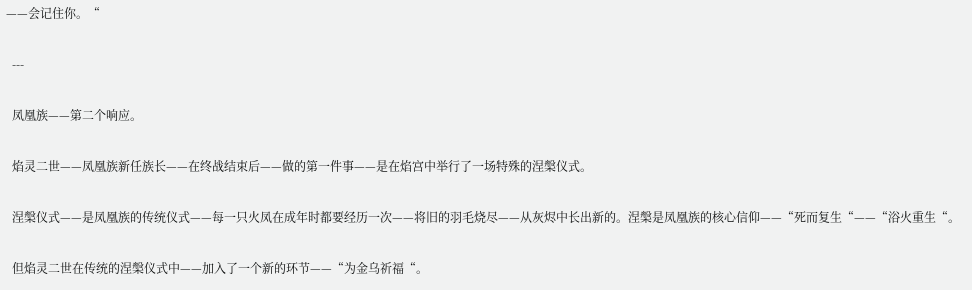——会记住你。“

  ---

  凤凰族——第二个响应。

  焰灵二世——凤凰族新任族长——在终战结束后——做的第一件事——是在焰宫中举行了一场特殊的涅槃仪式。

  涅槃仪式——是凤凰族的传统仪式——每一只火凤在成年时都要经历一次——将旧的羽毛烧尽——从灰烬中长出新的。涅槃是凤凰族的核心信仰——“死而复生“——“浴火重生“。

  但焰灵二世在传统的涅槃仪式中——加入了一个新的环节——“为金乌祈福“。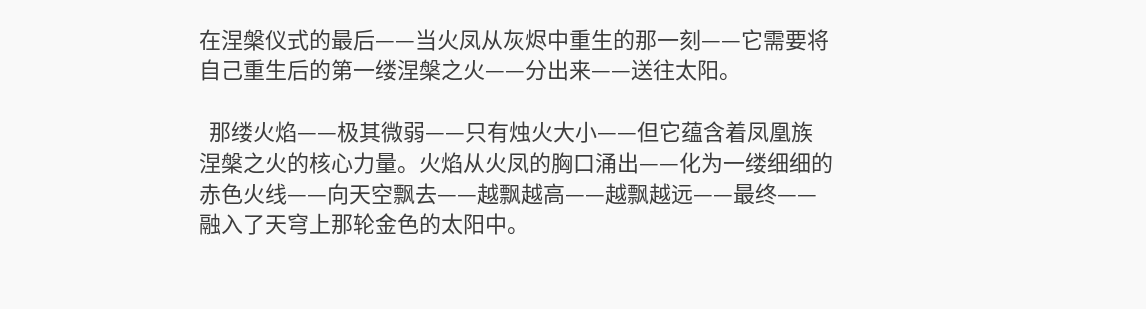在涅槃仪式的最后——当火凤从灰烬中重生的那一刻——它需要将自己重生后的第一缕涅槃之火——分出来——送往太阳。

  那缕火焰——极其微弱——只有烛火大小——但它蕴含着凤凰族涅槃之火的核心力量。火焰从火凤的胸口涌出——化为一缕细细的赤色火线——向天空飘去——越飘越高——越飘越远——最终——融入了天穹上那轮金色的太阳中。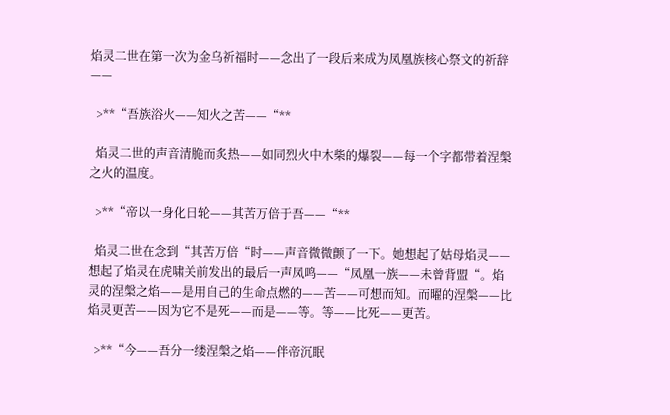焰灵二世在第一次为金乌祈福时——念出了一段后来成为凤凰族核心祭文的祈辞——

  >**“吾族浴火——知火之苦——“**

  焰灵二世的声音清脆而炙热——如同烈火中木柴的爆裂——每一个字都带着涅槃之火的温度。

  >**“帝以一身化日轮——其苦万倍于吾——“**

  焰灵二世在念到“其苦万倍“时——声音微微颤了一下。她想起了姑母焰灵——想起了焰灵在虎啸关前发出的最后一声凤鸣——“凤凰一族——未曾背盟“。焰灵的涅槃之焰——是用自己的生命点燃的——苦——可想而知。而曜的涅槃——比焰灵更苦——因为它不是死——而是——等。等——比死——更苦。

  >**“今——吾分一缕涅槃之焰——伴帝沉眠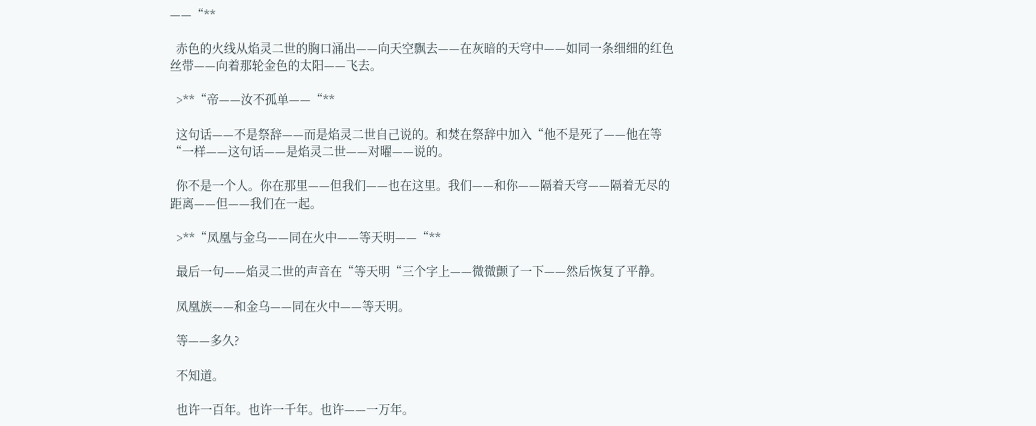——“**

  赤色的火线从焰灵二世的胸口涌出——向天空飘去——在灰暗的天穹中——如同一条细细的红色丝带——向着那轮金色的太阳——飞去。

  >**“帝——汝不孤单——“**

  这句话——不是祭辞——而是焰灵二世自己说的。和焚在祭辞中加入“他不是死了——他在等“一样——这句话——是焰灵二世——对曜——说的。

  你不是一个人。你在那里——但我们——也在这里。我们——和你——隔着天穹——隔着无尽的距离——但——我们在一起。

  >**“凤凰与金乌——同在火中——等天明——“**

  最后一句——焰灵二世的声音在“等天明“三个字上——微微颤了一下——然后恢复了平静。

  凤凰族——和金乌——同在火中——等天明。

  等——多久?

  不知道。

  也许一百年。也许一千年。也许——一万年。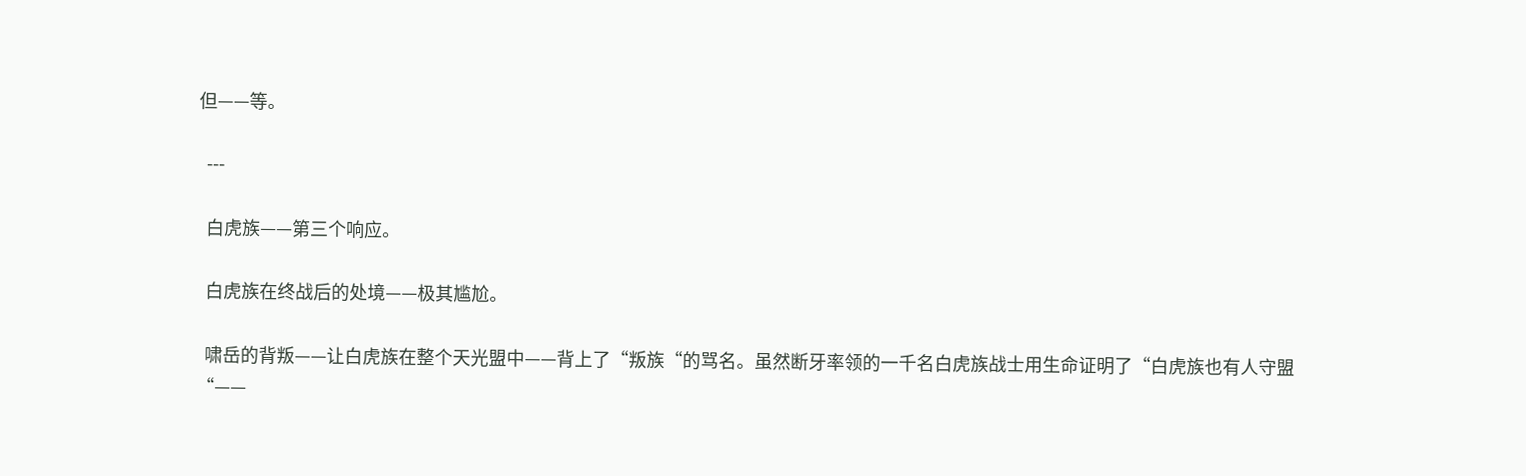但——等。

  ---

  白虎族——第三个响应。

  白虎族在终战后的处境——极其尴尬。

  啸岳的背叛——让白虎族在整个天光盟中——背上了“叛族“的骂名。虽然断牙率领的一千名白虎族战士用生命证明了“白虎族也有人守盟“——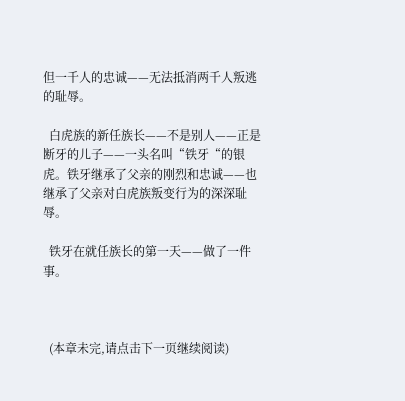但一千人的忠诚——无法抵消两千人叛逃的耻辱。

  白虎族的新任族长——不是别人——正是断牙的儿子——一头名叫“铁牙“的银虎。铁牙继承了父亲的刚烈和忠诚——也继承了父亲对白虎族叛变行为的深深耻辱。

  铁牙在就任族长的第一天——做了一件事。



  (本章未完,请点击下一页继续阅读)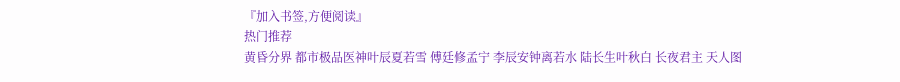『加入书签,方便阅读』
热门推荐
黄昏分界 都市极品医神叶辰夏若雪 傅廷修孟宁 李辰安钟离若水 陆长生叶秋白 长夜君主 天人图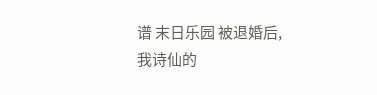谱 末日乐园 被退婚后,我诗仙的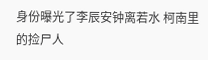身份曝光了李辰安钟离若水 柯南里的捡尸人